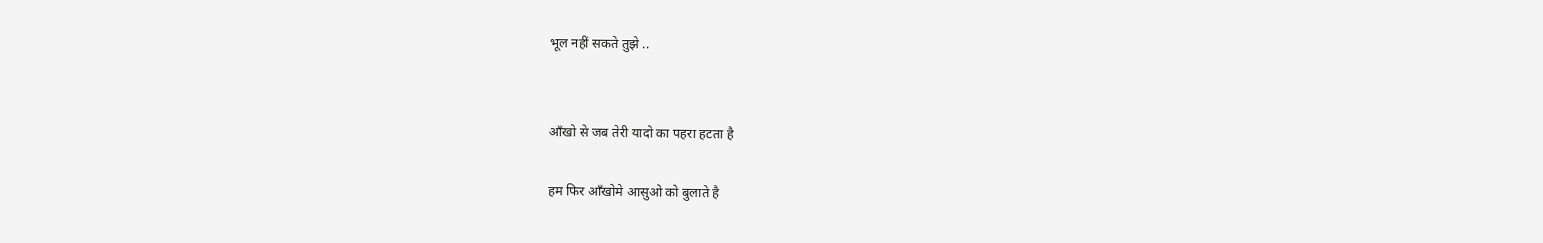भूल नहीं सकते तुझे ..


आँखो से जब तेरी यादो का पहरा हटता है

हम फिर आँखोमे आसुओ को बुलाते है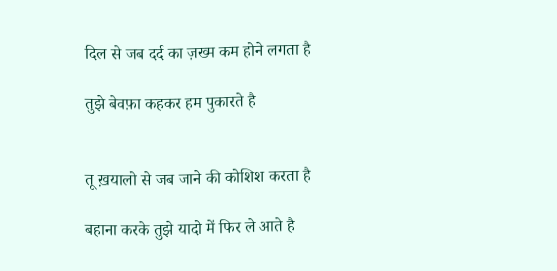दिल से जब दर्द का ज़ख्म कम होने लगता है

तुझे बेवफ़ा कहकर हम पुकारते है


तू ख़यालो से जब जाने की कोशिश करता है

बहाना करके तुझे यादो में फिर ले आते है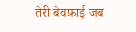तेरी बेवफ़ाई जब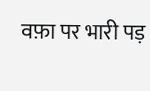वफ़ा पर भारी पड़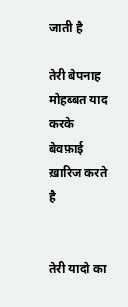जाती है

तेरी बेपनाह मोहब्बत याद करके बेवफ़ाई ख़ारिज करते है


तेरी यादो का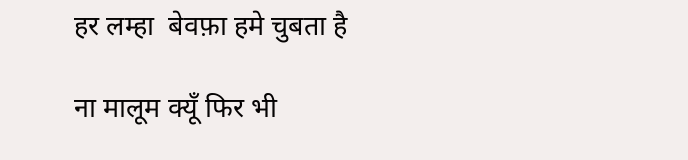हर लम्हा  बेवफ़ा हमे चुबता है

ना मालूम क्यूँ फिर भी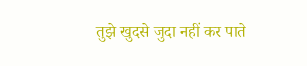तुझे खुदसे जुदा नहीं कर पाते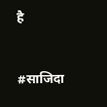है


#साजिदा